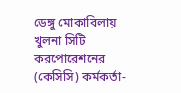ডেঙ্গু মোকাবিলায় খুলনা সিটি করপোরেশনের (কেসিসি) কর্মকর্তা-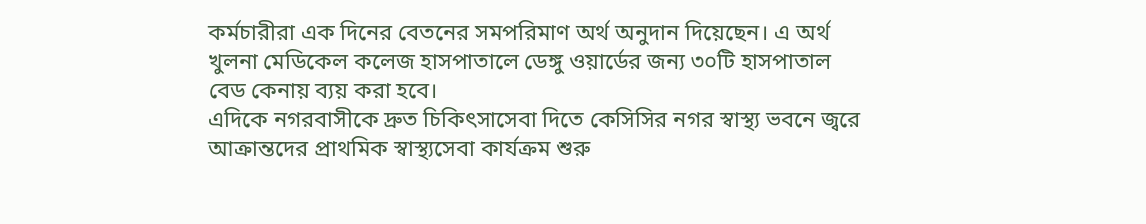কর্মচারীরা এক দিনের বেতনের সমপরিমাণ অর্থ অনুদান দিয়েছেন। এ অর্থ খুলনা মেডিকেল কলেজ হাসপাতালে ডেঙ্গু ওয়ার্ডের জন্য ৩০টি হাসপাতাল বেড কেনায় ব্যয় করা হবে।
এদিকে নগরবাসীকে দ্রুত চিকিৎসাসেবা দিতে কেসিসির নগর স্বাস্থ্য ভবনে জ্বরে আক্রান্তদের প্রাথমিক স্বাস্থ্যসেবা কার্যক্রম শুরু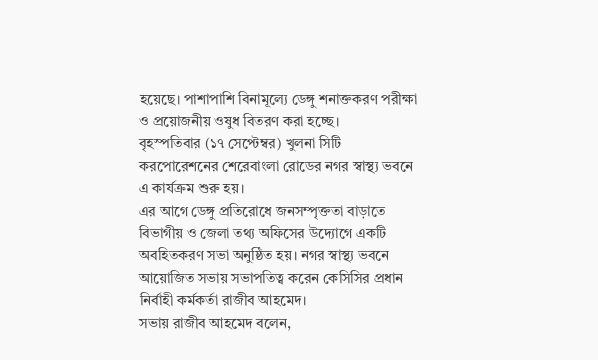হয়েছে। পাশাপাশি বিনামূল্যে ডেঙ্গু শনাক্তকরণ পরীক্ষা ও প্রয়োজনীয় ওষুধ বিতরণ করা হচ্ছে।
বৃহস্পতিবার (১৭ সেপ্টেম্বর) খুলনা সিটি করপোরেশনের শেরেবাংলা রোডের নগর স্বাস্থ্য ভবনে এ কার্যক্রম শুরু হয়।
এর আগে ডেঙ্গু প্রতিরোধে জনসম্পৃক্ততা বাড়াতে বিভাগীয় ও জেলা তথ্য অফিসের উদ্যোগে একটি অবহিতকরণ সভা অনুষ্ঠিত হয়। নগর স্বাস্থ্য ভবনে আয়োজিত সভায় সভাপতিত্ব করেন কেসিসির প্রধান নির্বাহী কর্মকর্তা রাজীব আহমেদ।
সভায় রাজীব আহমেদ বলেন,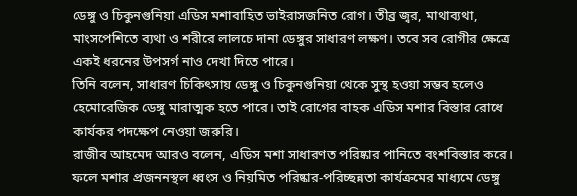ডেঙ্গু ও চিকুনগুনিয়া এডিস মশাবাহিত ভাইরাসজনিত রোগ। তীব্র জ্বর, মাথাব্যথা, মাংসপেশিতে ব্যথা ও শরীরে লালচে দানা ডেঙ্গুর সাধারণ লক্ষণ। তবে সব রোগীর ক্ষেত্রে একই ধরনের উপসর্গ নাও দেখা দিতে পারে।
তিনি বলেন, সাধারণ চিকিৎসায় ডেঙ্গু ও চিকুনগুনিয়া থেকে সুস্থ হওয়া সম্ভব হলেও হেমোরেজিক ডেঙ্গু মারাত্মক হতে পারে। তাই রোগের বাহক এডিস মশার বিস্তার রোধে কার্যকর পদক্ষেপ নেওয়া জরুরি।
রাজীব আহমেদ আরও বলেন, এডিস মশা সাধারণত পরিষ্কার পানিতে বংশবিস্তার করে। ফলে মশার প্রজননস্থল ধ্বংস ও নিয়মিত পরিষ্কার-পরিচ্ছন্নতা কার্যক্রমের মাধ্যমে ডেঙ্গু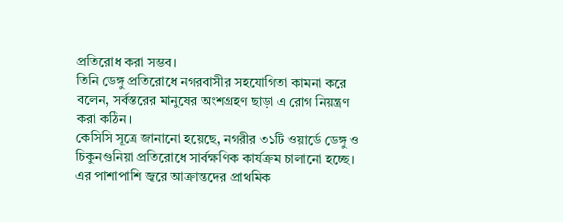প্রতিরোধ করা সম্ভব।
তিনি ডেঙ্গু প্রতিরোধে নগরবাসীর সহযোগিতা কামনা করে বলেন, সর্বস্তরের মানুষের অংশগ্রহণ ছাড়া এ রোগ নিয়ন্ত্রণ করা কঠিন।
কেসিসি সূত্রে জানানো হয়েছে, নগরীর ৩১টি ওয়ার্ডে ডেঙ্গু ও চিকুনগুনিয়া প্রতিরোধে সার্বক্ষণিক কার্যক্রম চালানো হচ্ছে। এর পাশাপাশি জ্বরে আক্রান্তদের প্রাথমিক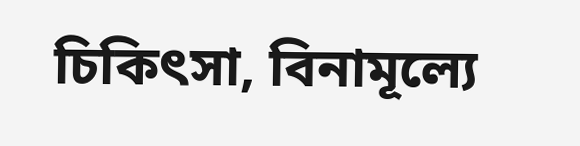চিকিৎসা, বিনামূল্যে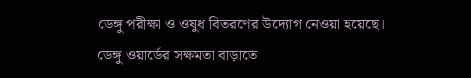ডেঙ্গু পরীক্ষা ও ওষুধ বিতরণের উদ্যোগ নেওয়া হয়েছে।
ডেঙ্গু ওয়ার্ডের সক্ষমতা বাড়াতে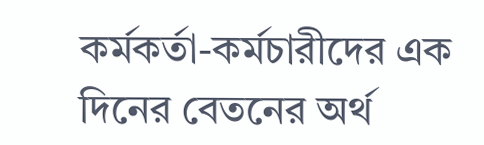কর্মকর্তা-কর্মচারীদের এক দিনের বেতনের অর্থ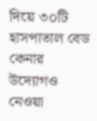দিয়ে ৩০টি হাসপাতাল বেড কেনার উদ্যোগও নেওয়া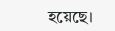হয়েছে।